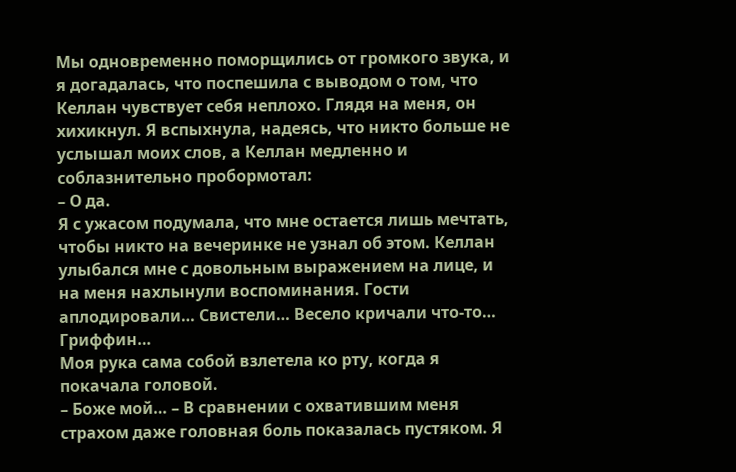Мы одновременно поморщились от громкого звука, и я догадалась, что поспешила с выводом о том, что Келлан чувствует себя неплохо. Глядя на меня, он хихикнул. Я вспыхнула, надеясь, что никто больше не услышал моих слов, а Келлан медленно и соблазнительно пробормотал:
– О да.
Я с ужасом подумала, что мне остается лишь мечтать, чтобы никто на вечеринке не узнал об этом. Келлан улыбался мне с довольным выражением на лице, и на меня нахлынули воспоминания. Гости аплодировали… Свистели… Весело кричали что-то… Гриффин…
Моя рука сама собой взлетела ко рту, когда я покачала головой.
– Боже мой… – В сравнении с охватившим меня страхом даже головная боль показалась пустяком. Я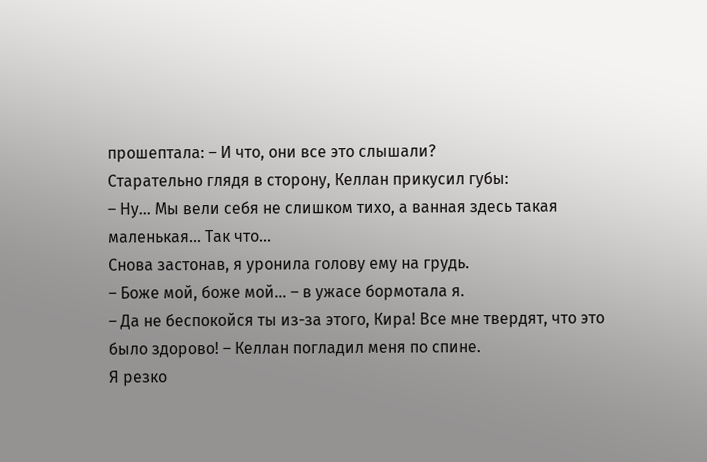прошептала: – И что, они все это слышали?
Старательно глядя в сторону, Келлан прикусил губы:
– Ну… Мы вели себя не слишком тихо, а ванная здесь такая маленькая… Так что…
Снова застонав, я уронила голову ему на грудь.
– Боже мой, боже мой… – в ужасе бормотала я.
– Да не беспокойся ты из-за этого, Кира! Все мне твердят, что это было здорово! – Келлан погладил меня по спине.
Я резко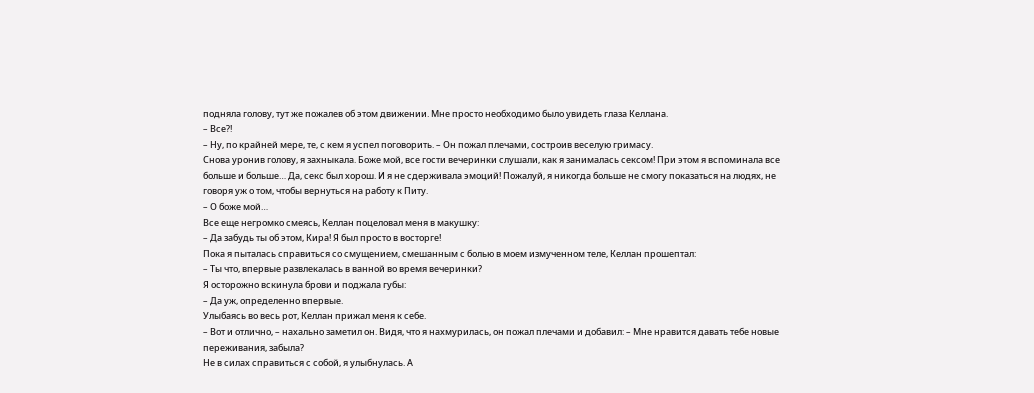подняла голову, тут же пожалев об этом движении. Мне просто необходимо было увидеть глаза Келлана.
– Все?!
– Ну, по крайней мере, те, с кем я успел поговорить. – Он пожал плечами, состроив веселую гримасу.
Снова уронив голову, я захныкала. Боже мой, все гости вечеринки слушали, как я занималась сексом! При этом я вспоминала все больше и больше… Да, секс был хорош. И я не сдерживала эмоций! Пожалуй, я никогда больше не смогу показаться на людях, не говоря уж о том, чтобы вернуться на работу к Питу.
– О боже мой…
Все еще негромко смеясь, Келлан поцеловал меня в макушку:
– Да забудь ты об этом, Кира! Я был просто в восторге!
Пока я пыталась справиться со смущением, смешанным с болью в моем измученном теле, Келлан прошептал:
– Ты что, впервые развлекалась в ванной во время вечеринки?
Я осторожно вскинула брови и поджала губы:
– Да уж, определенно впервые.
Улыбаясь во весь рот, Келлан прижал меня к себе.
– Вот и отлично, – нахально заметил он. Видя, что я нахмурилась, он пожал плечами и добавил: – Мне нравится давать тебе новые переживания, забыла?
Не в силах справиться с собой, я улыбнулась. А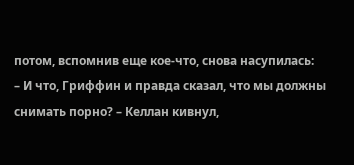потом, вспомнив еще кое-что, снова насупилась:
– И что, Гриффин и правда сказал, что мы должны снимать порно? – Келлан кивнул,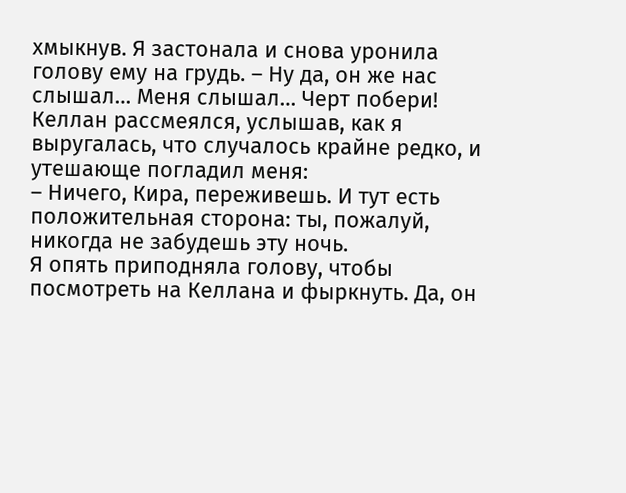хмыкнув. Я застонала и снова уронила голову ему на грудь. – Ну да, он же нас слышал… Меня слышал… Черт побери!
Келлан рассмеялся, услышав, как я выругалась, что случалось крайне редко, и утешающе погладил меня:
– Ничего, Кира, переживешь. И тут есть положительная сторона: ты, пожалуй, никогда не забудешь эту ночь.
Я опять приподняла голову, чтобы посмотреть на Келлана и фыркнуть. Да, он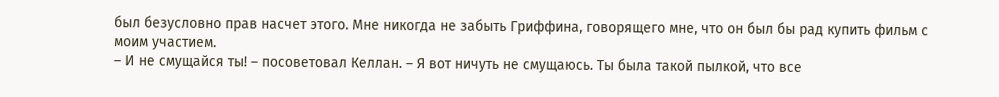был безусловно прав насчет этого. Мне никогда не забыть Гриффина, говорящего мне, что он был бы рад купить фильм с моим участием.
– И не смущайся ты! – посоветовал Келлан. – Я вот ничуть не смущаюсь. Ты была такой пылкой, что все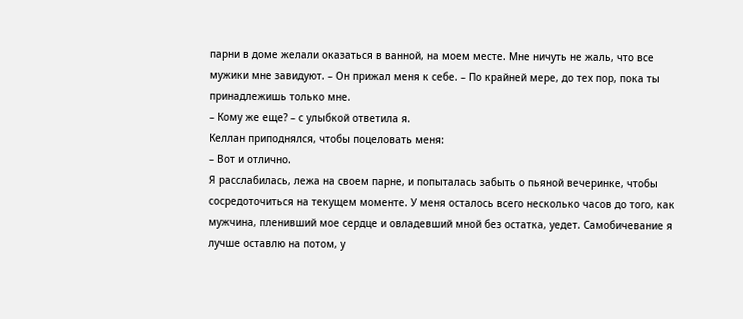парни в доме желали оказаться в ванной, на моем месте. Мне ничуть не жаль, что все мужики мне завидуют. – Он прижал меня к себе. – По крайней мере, до тех пор, пока ты принадлежишь только мне.
– Кому же еще? – с улыбкой ответила я.
Келлан приподнялся, чтобы поцеловать меня:
– Вот и отлично.
Я расслабилась, лежа на своем парне, и попыталась забыть о пьяной вечеринке, чтобы сосредоточиться на текущем моменте. У меня осталось всего несколько часов до того, как мужчина, пленивший мое сердце и овладевший мной без остатка, уедет. Самобичевание я лучше оставлю на потом, у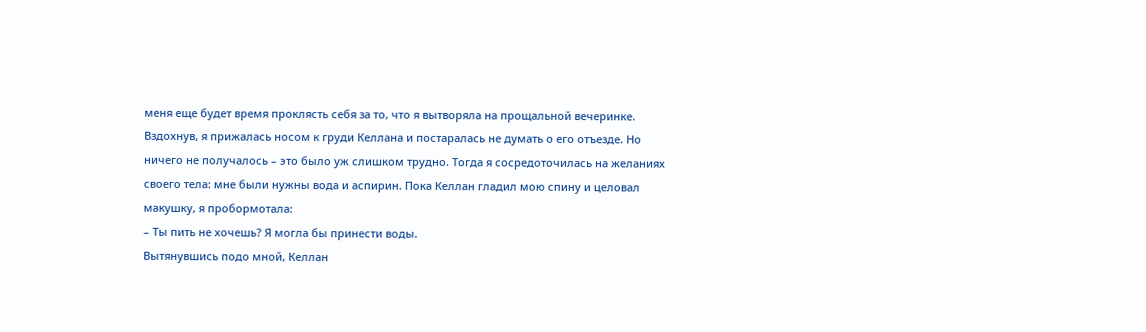меня еще будет время проклясть себя за то, что я вытворяла на прощальной вечеринке.
Вздохнув, я прижалась носом к груди Келлана и постаралась не думать о его отъезде. Но ничего не получалось – это было уж слишком трудно. Тогда я сосредоточилась на желаниях своего тела: мне были нужны вода и аспирин. Пока Келлан гладил мою спину и целовал макушку, я пробормотала:
– Ты пить не хочешь? Я могла бы принести воды.
Вытянувшись подо мной, Келлан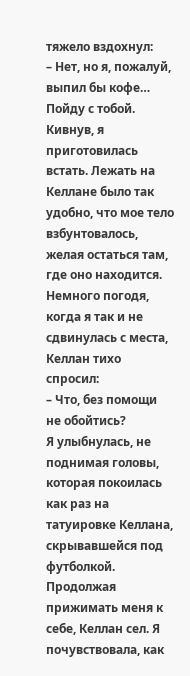тяжело вздохнул:
– Нет, но я, пожалуй, выпил бы кофе… Пойду с тобой.
Кивнув, я приготовилась встать. Лежать на Келлане было так удобно, что мое тело взбунтовалось, желая остаться там, где оно находится. Немного погодя, когда я так и не сдвинулась с места, Келлан тихо спросил:
– Что, без помощи не обойтись?
Я улыбнулась, не поднимая головы, которая покоилась как раз на татуировке Келлана, скрывавшейся под футболкой. Продолжая прижимать меня к себе, Келлан сел. Я почувствовала, как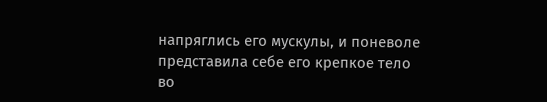напряглись его мускулы, и поневоле представила себе его крепкое тело во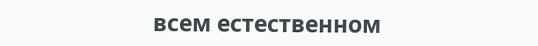всем естественном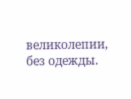великолепии, без одежды.